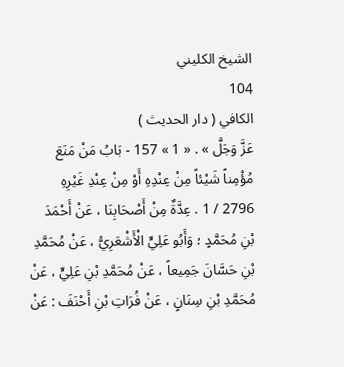الشيخ الكليني
104
الكافي ( دار الحديث )
عَزَّ وَجَلَّ » . « 1 » 157 - بَابُ مَنْ مَنَعَ مُؤْمِناً شَيْئاً مِنْ عِنْدِهِ أَوْ مِنْ عِنْدِ غَيْرِهِ 2796 / 1 . عِدَّةٌ مِنْ أَصْحَابِنَا ، عَنْ أَحْمَدَ بْنِ مُحَمَّدٍ ؛ وَأَبُو عَلِيٍّ الْأَشْعَرِيُّ ، عَنْ مُحَمَّدِ بْنِ حَسَّانَ جَمِيعاً ، عَنْ مُحَمَّدِ بْنِ عَلِيٍّ ، عَنْ مُحَمَّدِ بْنِ سِنَانٍ ، عَنْ فُرَاتِ بْنِ أَحْنَفَ : عَنْ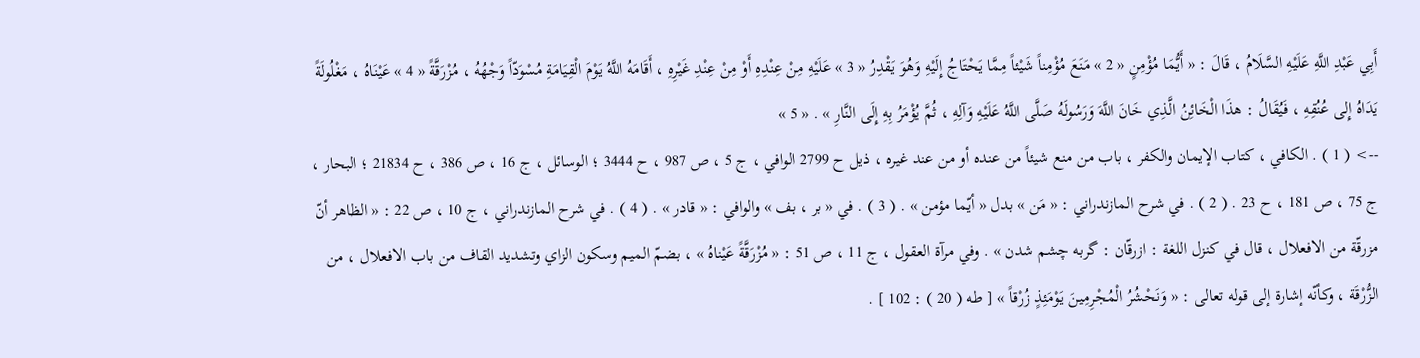أَبِي عَبْدِ اللَّهِ عَلَيْهِ السَّلَامُ ، قَالَ : « أَيُّمَا مُؤْمِنٍ « 2 » مَنَعَ مُؤْمِناً شَيْئاً مِمَّا يَحْتَاجُ إِلَيْهِ وَهُوَ يَقْدِرُ « 3 » عَلَيْهِ مِنْ عِنْدِهِ أَوْ مِنْ عِنْدِ غَيْرِهِ ، أَقَامَهُ اللَّهُ يَوْمَ الْقِيَامَةِ مُسْوَدّاً وَجْهُهُ ، مُزْرَقَّةً « 4 » عَيْنَاهُ ، مَغْلُولَةً يَدَاهُ إِلى عُنُقِهِ ، فَيُقَالُ : هذَا الْخَائِنُ الَّذِي خَانَ اللَّهَ وَرَسُولَهُ صَلَّى اللَّهُ عَلَيْهِ وَآلِهِ ، ثُمَّ يُؤْمَرُ بِهِ إِلَى النَّارِ » . « 5 »
--> ( 1 ) . الكافي ، كتاب الإيمان والكفر ، باب من منع شيئاً من عنده أو من عند غيره ، ذيل ح 2799 الوافي ، ج 5 ، ص 987 ، ح 3444 ؛ الوسائل ، ج 16 ، ص 386 ، ح 21834 ؛ البحار ، ج 75 ، ص 181 ، ح 23 . ( 2 ) . في شرح المازندراني : « مَن » بدل « أيّما مؤمن » . ( 3 ) . في « بر ، بف » والوافي : « قادر » . ( 4 ) . في شرح المازندراني ، ج 10 ، ص 22 : « الظاهر أنّ مزرقّة من الافعلال ، قال في كنزل اللغة : ازرقّان : گربه چشم شدن » . وفي مرآة العقول ، ج 11 ، ص 51 : « مُزْرَقَّةً عَيْناهُ » ، بضمّ الميم وسكون الزاي وتشديد القاف من باب الافعلال ، من الزُّرْقَة ، وكأنّه إشارة إلى قوله تعالى : « وَنَحْشُرُ الْمُجْرِمِينَ يَوْمَئِذٍ زُرْقاً » [ طه ( 20 ) : 102 ] .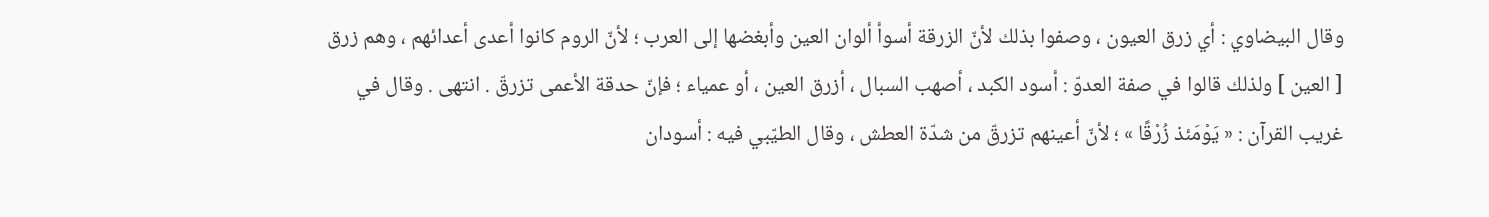وقال البيضاوي : أي زرق العيون ، وصفوا بذلك لأنّ الزرقة أسوأ ألوان العين وأبغضها إلى العرب ؛ لأنّ الروم كانوا أعدى أعدائهم ، وهم زرق [ العين ] ولذلك قالوا في صفة العدوّ : أسود الكبد ، أصهب السبال ، أزرق العين ، أو عمياء ؛ فإنّ حدقة الأعمى تزرقّ . انتهى . وقال في غريب القرآن : « يَوْمَئذ زُرْقًا » ؛ لأنّ أعينهم تزرقّ من شدّة العطش ، وقال الطيّبي فيه : أسودان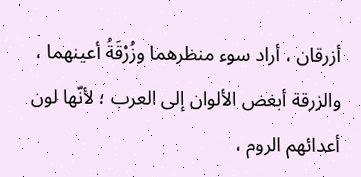أزرقان ، أراد سوء منظرهما وزُرْقَةُ أعينهما ، والزرقة أبغض الألوان إلى العرب ؛ لأنّها لون أعدائهم الروم ،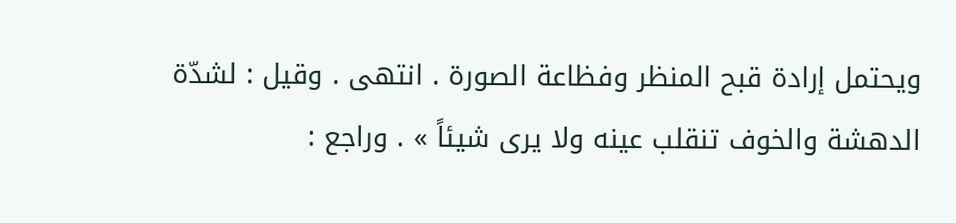ويحتمل إرادة قبح المنظر وفظاعة الصورة . انتهى . وقيل : لشدّة الدهشة والخوف تنقلب عينه ولا يرى شيئاً » . وراجع :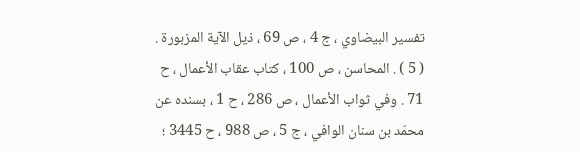تفسير البيضاوي ، ج 4 ، ص 69 ، ذيل الآية المزبورة . ( 5 ) . المحاسن ، ص 100 ، كتاب عقاب الأعمال ، ح 71 . وفي ثواب الأعمال ، ص 286 ، ح 1 ، بسنده عن محمّد بن سنان الوافي ، ج 5 ، ص 988 ، ح 3445 ؛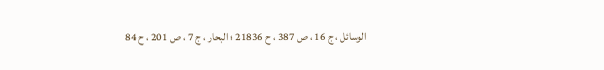الوسائل ، ج 16 ، ص 387 ، ح 21836 ؛ البحار ، ج 7 ، ص 201 ، ح 84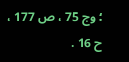؛ وج 75 ، ص 177 ، ح 16 .